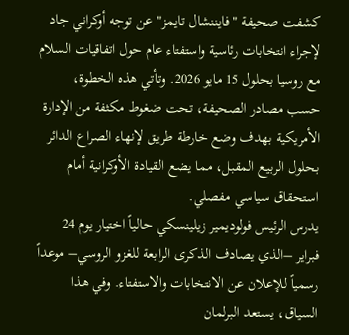كشفت صحيفة "فايننشال تايمز" عن توجه أوكراني جاد لإجراء انتخابات رئاسية واستفتاء عام حول اتفاقيات السلام مع روسيا بحلول 15 مايو 2026. وتأتي هذه الخطوة، حسب مصادر الصحيفة، تحت ضغوط مكثفة من الإدارة الأمريكية بهدف وضع خارطة طريق لإنهاء الصراع الدائر بحلول الربيع المقبل، مما يضع القيادة الأوكرانية أمام استحقاق سياسي مفصلي.
يدرس الرئيس فولوديمير زيلينسكي حالياً اختيار يوم 24 فبراير –الذي يصادف الذكرى الرابعة للغزو الروسي– موعداً رسمياً للإعلان عن الانتخابات والاستفتاء. وفي هذا السياق، يستعد البرلمان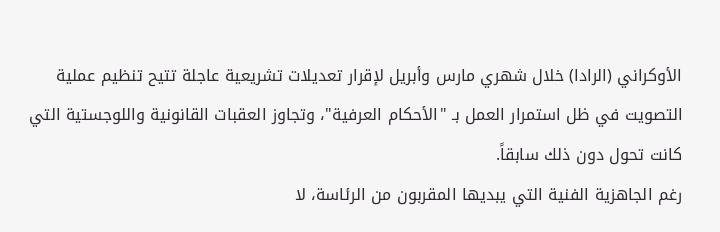الأوكراني (الرادا) خلال شهري مارس وأبريل لإقرار تعديلات تشريعية عاجلة تتيح تنظيم عملية التصويت في ظل استمرار العمل بـ "الأحكام العرفية"، وتجاوز العقبات القانونية واللوجستية التي كانت تحول دون ذلك سابقاً.
رغم الجاهزية الفنية التي يبديها المقربون من الرئاسة، لا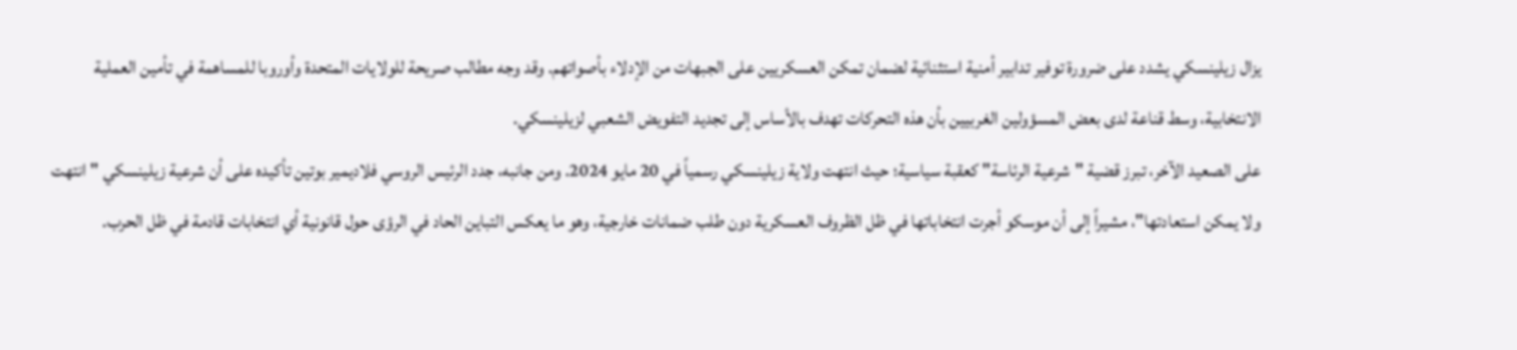يزال زيلينسكي يشدد على ضرورة توفير تدابير أمنية استثنائية لضمان تمكن العسكريين على الجبهات من الإدلاء بأصواتهم. وقد وجه مطالب صريحة للولايات المتحدة وأوروبا للمساهمة في تأمين العملية الانتخابية، وسط قناعة لدى بعض المسؤولين الغربيين بأن هذه التحركات تهدف بالأساس إلى تجديد التفويض الشعبي لزيلينسكي.
على الصعيد الآخر، تبرز قضية "شرعية الرئاسة" كعقبة سياسية؛ حيث انتهت ولاية زيلينسكي رسمياً في 20 مايو 2024. ومن جانبه، جدد الرئيس الروسي فلاديمير بوتين تأكيده على أن شرعية زيلينسكي "انتهت ولا يمكن استعادتها"، مشيراً إلى أن موسكو أجرت انتخاباتها في ظل الظروف العسكرية دون طلب ضمانات خارجية، وهو ما يعكس التباين الحاد في الرؤى حول قانونية أي انتخابات قادمة في ظل الحرب.